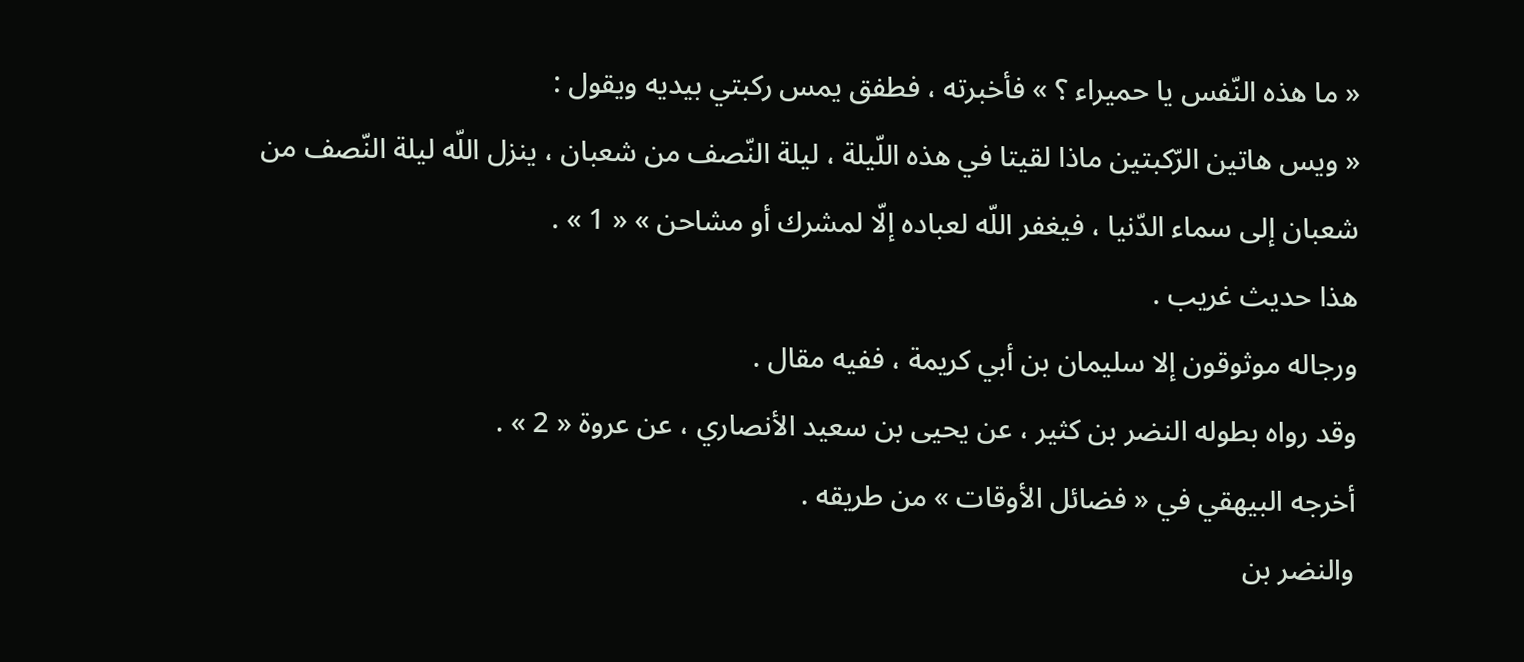« ما هذه النّفس يا حميراء ؟ » فأخبرته ، فطفق يمس ركبتي بيديه ويقول :
« ويس هاتين الرّكبتين ماذا لقيتا في هذه اللّيلة ، ليلة النّصف من شعبان ، ينزل اللّه ليلة النّصف من شعبان إلى سماء الدّنيا ، فيغفر اللّه لعباده إلّا لمشرك أو مشاحن » « 1 » .
هذا حديث غريب .
ورجاله موثوقون إلا سليمان بن أبي كريمة ، ففيه مقال .
وقد رواه بطوله النضر بن كثير ، عن يحيى بن سعيد الأنصاري ، عن عروة « 2 » .
أخرجه البيهقي في « فضائل الأوقات » من طريقه .
والنضر بن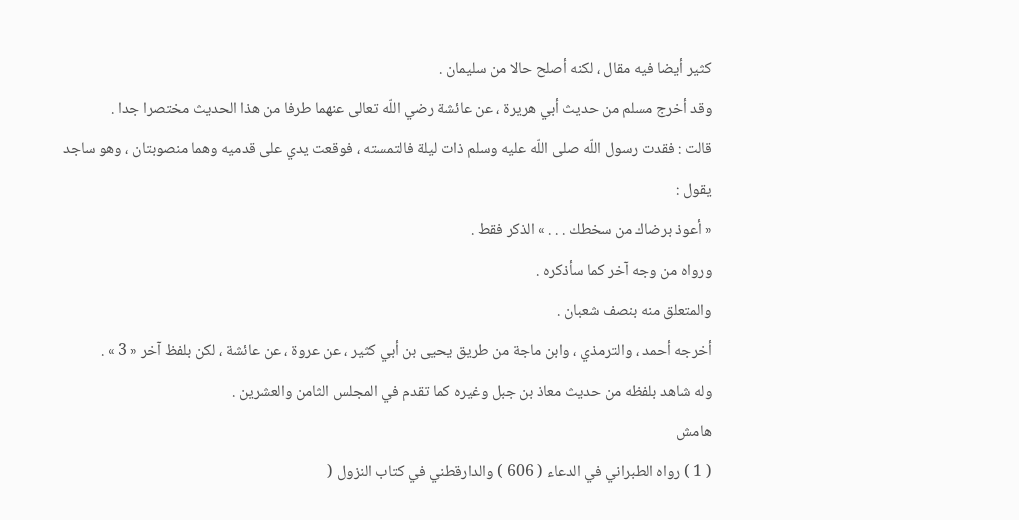كثير أيضا فيه مقال ، لكنه أصلح حالا من سليمان .
وقد أخرج مسلم من حديث أبي هريرة ، عن عائشة رضي اللّه تعالى عنهما طرفا من هذا الحديث مختصرا جدا .
قالت : فقدت رسول اللّه صلى اللّه عليه وسلم ذات ليلة فالتمسته ، فوقعت يدي على قدميه وهما منصوبتان ، وهو ساجد يقول :
« أعوذ برضاك من سخطك . . . » الذكر فقط .
ورواه من وجه آخر كما سأذكره .
والمتعلق منه بنصف شعبان .
أخرجه أحمد ، والترمذي ، وابن ماجة من طريق يحيى بن أبي كثير ، عن عروة ، عن عائشة ، لكن بلفظ آخر « 3 » .
وله شاهد بلفظه من حديث معاذ بن جبل وغيره كما تقدم في المجلس الثامن والعشرين .
هامش
( 1 ) رواه الطبراني في الدعاء ( 606 ) والدارقطني في كتاب النزول (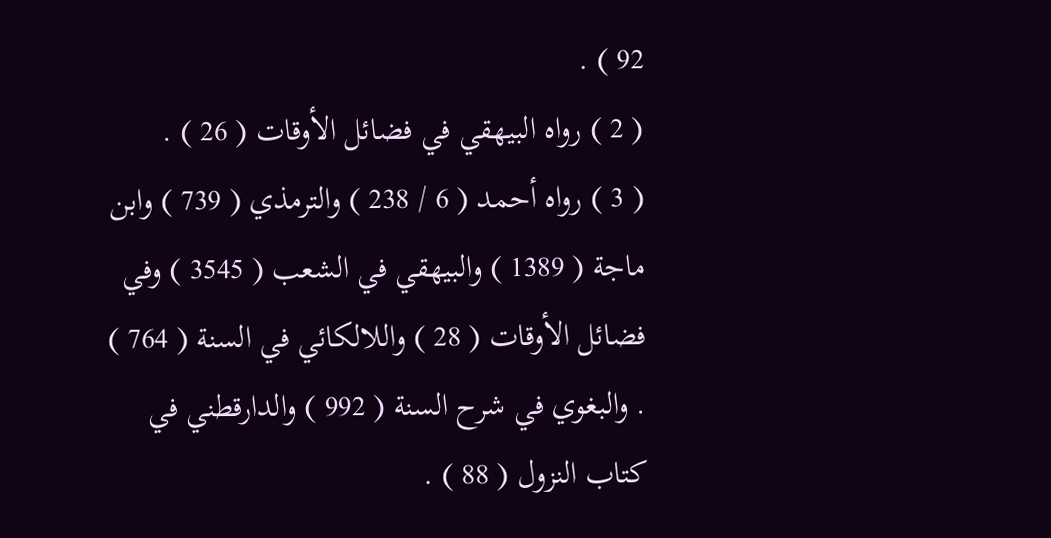92 ) .
( 2 ) رواه البيهقي في فضائل الأوقات ( 26 ) .
( 3 ) رواه أحمد ( 6 / 238 ) والترمذي ( 739 ) وابن ماجة ( 1389 ) والبيهقي في الشعب ( 3545 ) وفي فضائل الأوقات ( 28 ) واللالكائي في السنة ( 764 ) . والبغوي في شرح السنة ( 992 ) والدارقطني في كتاب النزول ( 88 ) .